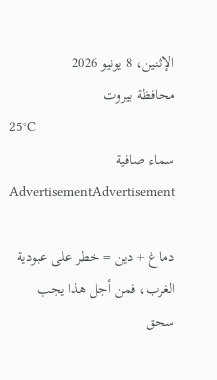الإثنين، 8 يونيو 2026
محافظة بيروت
25°C
سماء صافية
AdvertisementAdvertisement

دماغ + دين = خطر على عبودية الغرب، فمن أجل هذا يجب سحق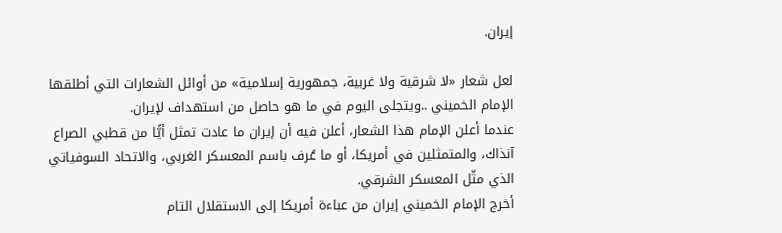إيران.

لعل شعار «لا شرقية ولا غربية، جمهورية إسلامية» من أوائل الشعارات التي أطلقها الإمام الخميني ..ويتجلى اليوم في ما هو حاصل من استهداف لإيران.
عندما أعلن الإمام هذا الشعار، أعلن فيه أن إيران ما عادت تمثل أيًّا من قطبي الصراع آنذاك، والمتمثلين في أمريكا، أو ما عُرف باسم المعسكر الغربي، والاتحاد السوفياتي الذي مثّل المعسكر الشرقي.
أخرج الإمام الخميني إيران من عباءة أمريكا إلى الاستقلال التام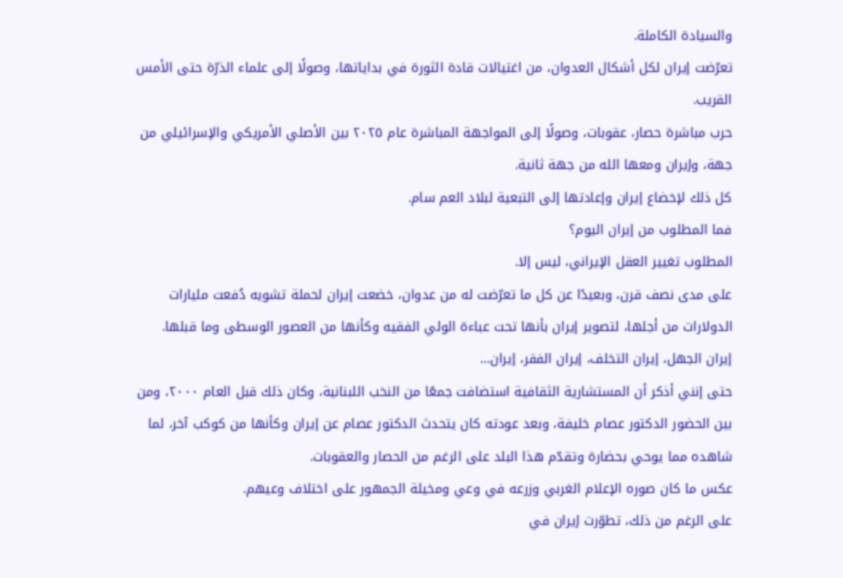والسيادة الكاملة.
تعرّضت إيران لكل أشكال العدوان، من اغتيالات قادة الثورة في بداياتها، وصولًا إلى علماء الذرّة حتى الأمس القريب.
حرب مباشرة حصار، عقوبات، وصولًا إلى المواجهة المباشرة عام ٢٠٢٥ بين الأصلي الأمريكي والإسرائيلي من جهة، وإيران ومعها الله من جهة ثانية.
كل ذلك لإخضاع إيران وإعادتها إلى التبعية لبلاد العم سام.
فما المطلوب من إيران اليوم؟
المطلوب تغيير العقل الإيراني، ليس إلا.
على مدى نصف قرن، وبعيدًا عن كل ما تعرّضت له من عدوان، خضعت إيران لحملة تشويه دُفعت مليارات الدولارات من أجلها، لتصوير إيران بأنها تحت عباءة الولي الفقيه وكأنها من العصور الوسطى وما قبلها.
إيران الجهل، إيران التخلف، إيران الفقر، إيران…
حتى إنني أذكر أن المستشارية الثقافية استضافت جمعًا من النخب اللبنانية، وكان ذلك قبل العام ٢٠٠٠، ومن بين الحضور الدكتور عصام خليفة، وبعد عودته كان يتحدث الدكتور عصام عن إيران وكأنها من كوكب آخر، لما شاهده مما يوحي بحضارة وتقدّم هذا البلد على الرغم من الحصار والعقوبات.
عكس ما كان صوره الإعلام الغربي وزرعه في وعي ومخيلة الجمهور على اختلاف وعيهم.
على الرغم من ذلك، تطوّرت إيران في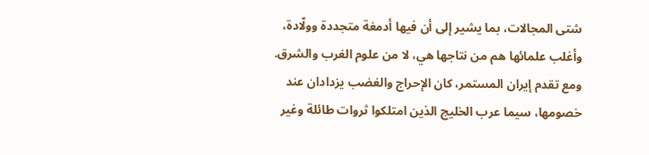شتى المجالات، بما يشير إلى أن فيها أدمغة متجددة وولّادة، وأغلب علمائها هم من نتاجها هي، لا من علوم الغرب والشرق.
ومع تقدم إيران المستمر، كان الإحراج والغضب يزدادان عند خصومها، سيما عرب الخليج الذين امتلكوا ثروات طائلة وغير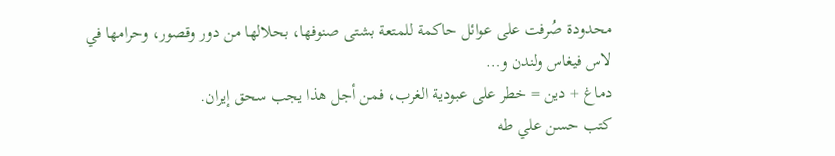محدودة صُرفت على عوائل حاكمة للمتعة بشتى صنوفها، بحلالها من دور وقصور، وحرامها في لاس فيغاس ولندن و…
دماغ + دين = خطر على عبودية الغرب، فمن أجل هذا يجب سحق إيران.
كتب حسن علي طه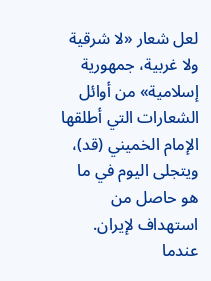لعل شعار «لا شرقية ولا غربية، جمهورية إسلامية» من أوائل الشعارات التي أطلقها الإمام الخميني (قد)، ويتجلى اليوم في ما هو حاصل من استهداف لإيران.
عندما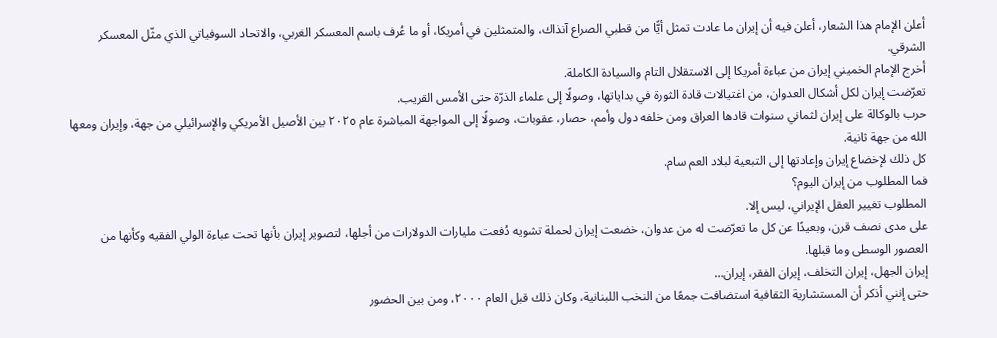أعلن الإمام هذا الشعار، أعلن فيه أن إيران ما عادت تمثل أيًّا من قطبي الصراع آنذاك، والمتمثلين في أمريكا، أو ما عُرف باسم المعسكر الغربي، والاتحاد السوفياتي الذي مثّل المعسكر الشرقي.
أخرج الإمام الخميني إيران من عباءة أمريكا إلى الاستقلال التام والسيادة الكاملة.
تعرّضت إيران لكل أشكال العدوان، من اغتيالات قادة الثورة في بداياتها، وصولًا إلى علماء الذرّة حتى الأمس القريب.
حرب بالوكالة على إيران لثماني سنوات قادها العراق ومن خلفه دول وأمم، حصار، عقوبات، وصولًا إلى المواجهة المباشرة عام ٢٠٢٥ بين الأصيل الأمريكي والإسرائيلي من جهة، وإيران ومعها الله من جهة ثانية.
كل ذلك لإخضاع إيران وإعادتها إلى التبعية لبلاد العم سام.
فما المطلوب من إيران اليوم؟
المطلوب تغيير العقل الإيراني، ليس إلا.
على مدى نصف قرن، وبعيدًا عن كل ما تعرّضت له من عدوان، خضعت إيران لحملة تشويه دُفعت مليارات الدولارات من أجلها، لتصوير إيران بأنها تحت عباءة الولي الفقيه وكأنها من العصور الوسطى وما قبلها.
إيران الجهل، إيران التخلف، إيران الفقر، إيران…
حتى إنني أذكر أن المستشارية الثقافية استضافت جمعًا من النخب اللبنانية، وكان ذلك قبل العام ٢٠٠٠، ومن بين الحضور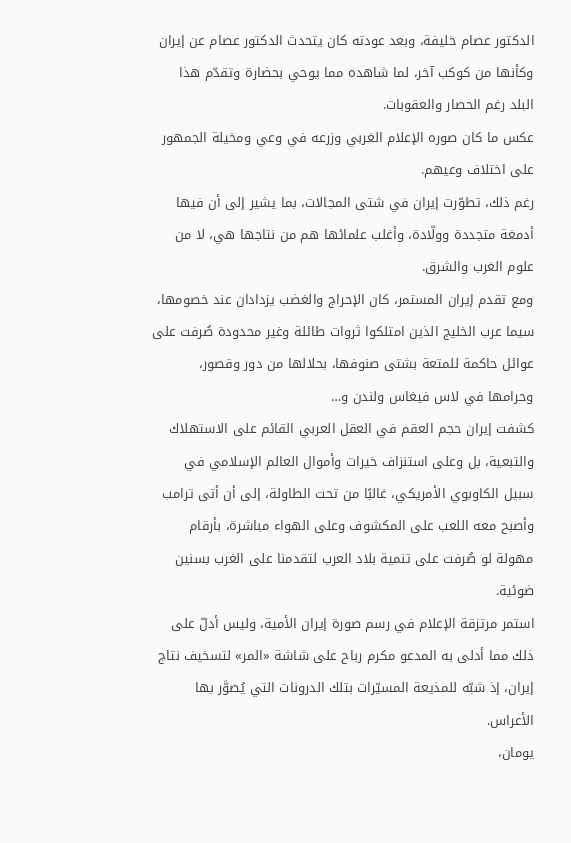الدكتور عصام خليفة، وبعد عودته كان يتحدث الدكتور عصام عن إيران وكأنها من كوكب آخر، لما شاهده مما يوحي بحضارة وتقدّم هذا البلد رغم الحصار والعقوبات.
عكس ما كان صوره الإعلام الغربي وزرعه في وعي ومخيلة الجمهور على اختلاف وعيهم.
رغم ذلك، تطوّرت إيران في شتى المجالات، بما يشير إلى أن فيها أدمغة متجددة وولّادة، وأغلب علمائها هم من نتاجها هي، لا من علوم الغرب والشرق.
ومع تقدم إيران المستمر، كان الإحراج والغضب يزدادان عند خصومها، سيما عرب الخليج الذين امتلكوا ثروات طائلة وغير محدودة صُرفت على عوائل حاكمة للمتعة بشتى صنوفها، بحلالها من دور وقصور، وحرامها في لاس فيغاس ولندن و…
كشفت إيران حجم العقم في العقل العربي القائم على الاستهلاك والتبعية، بل وعلى استنزاف خيرات وأموال العالم الإسلامي في سبيل الكاوبوي الأمريكي، غالبًا من تحت الطاولة، إلى أن أتى ترامب وأصبح معه اللعب على المكشوف وعلى الهواء مباشرة، بأرقام مهولة لو صُرفت على تنمية بلاد العرب لتقدمنا على الغرب بسنين ضوئية.
استمر مرتزقة الإعلام في رسم صورة إيران الأمية، وليس أدلّ على ذلك مما أدلى به المدعو مكرم رباح على شاشة «المر» لتسخيف نتاج إيران، إذ شبّه للمذيعة المسيّرات بتلك الدرونات التي يُصوَّر بها الأعراس.
يومان،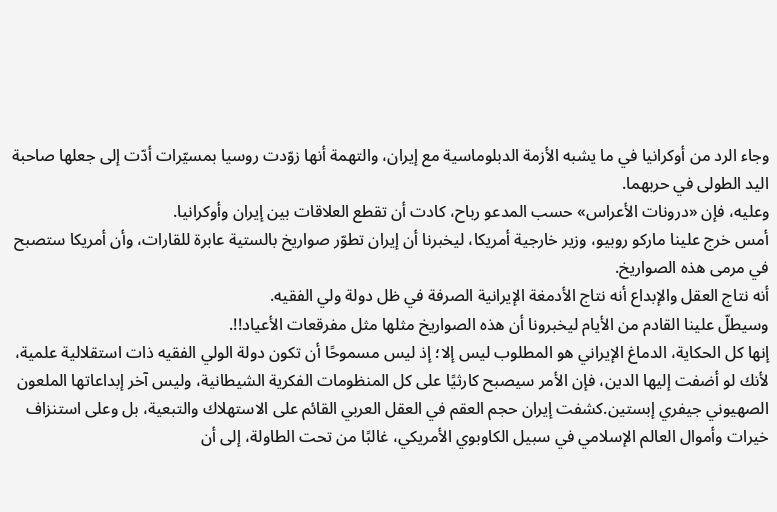وجاء الرد من أوكرانيا في ما يشبه الأزمة الدبلوماسية مع إيران، والتهمة أنها زوّدت روسيا بمسيّرات أدّت إلى جعلها صاحبة اليد الطولى في حربهما.
وعليه، فإن «درونات الأعراس» حسب المدعو رباح، كادت أن تقطع العلاقات بين إيران وأوكرانيا.
أمس خرج علينا ماركو روبيو، وزير خارجية أمريكا، ليخبرنا أن إيران تطوّر صواريخ بالستية عابرة للقارات، وأن أمريكا ستصبح في مرمى هذه الصواريخ.
أنه نتاج العقل والإبداع أنه نتاج الأدمغة الإيرانية الصرفة في ظل دولة ولي الفقيه.
وسيطلّ علينا القادم من الأيام ليخبرونا أن هذه الصواريخ مثلها مثل مفرقعات الأعياد!!.
إنها كل الحكاية، الدماغ الإيراني هو المطلوب ليس إلا؛ إذ ليس مسموحًا أن تكون دولة الولي الفقيه ذات استقلالية علمية، لأنك لو أضفت إليها الدين، فإن الأمر سيصبح كارثيًا على كل المنظومات الفكرية الشيطانية، وليس آخر إبداعاتها الملعون الصهيوني جيفري إبستين.كشفت إيران حجم العقم في العقل العربي القائم على الاستهلاك والتبعية، بل وعلى استنزاف خيرات وأموال العالم الإسلامي في سبيل الكاوبوي الأمريكي، غالبًا من تحت الطاولة، إلى أن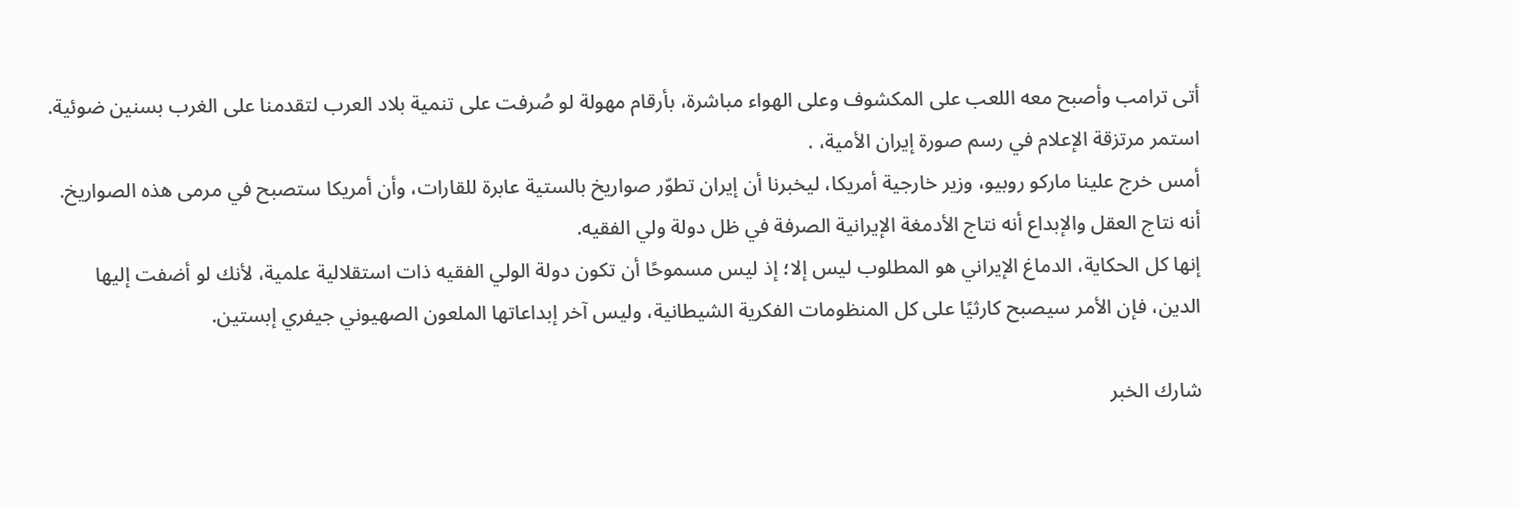أتى ترامب وأصبح معه اللعب على المكشوف وعلى الهواء مباشرة، بأرقام مهولة لو صُرفت على تنمية بلاد العرب لتقدمنا على الغرب بسنين ضوئية.
استمر مرتزقة الإعلام في رسم صورة إيران الأمية، .
أمس خرج علينا ماركو روبيو، وزير خارجية أمريكا، ليخبرنا أن إيران تطوّر صواريخ بالستية عابرة للقارات، وأن أمريكا ستصبح في مرمى هذه الصواريخ.
أنه نتاج العقل والإبداع أنه نتاج الأدمغة الإيرانية الصرفة في ظل دولة ولي الفقيه.
إنها كل الحكاية، الدماغ الإيراني هو المطلوب ليس إلا؛ إذ ليس مسموحًا أن تكون دولة الولي الفقيه ذات استقلالية علمية، لأنك لو أضفت إليها الدين، فإن الأمر سيصبح كارثيًا على كل المنظومات الفكرية الشيطانية، وليس آخر إبداعاتها الملعون الصهيوني جيفري إبستين.

شارك الخبر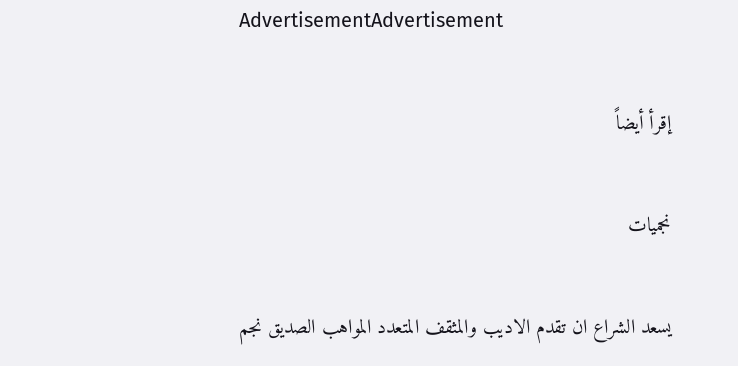AdvertisementAdvertisement

إقرأ أيضاً

نجميات

يسعد الشراع ان تقدم الاديب والمثقف المتعدد المواهب الصديق نجم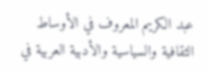عبد الكريم المعروف في الأوساط الثقافية والسياسية والأدبية العربية في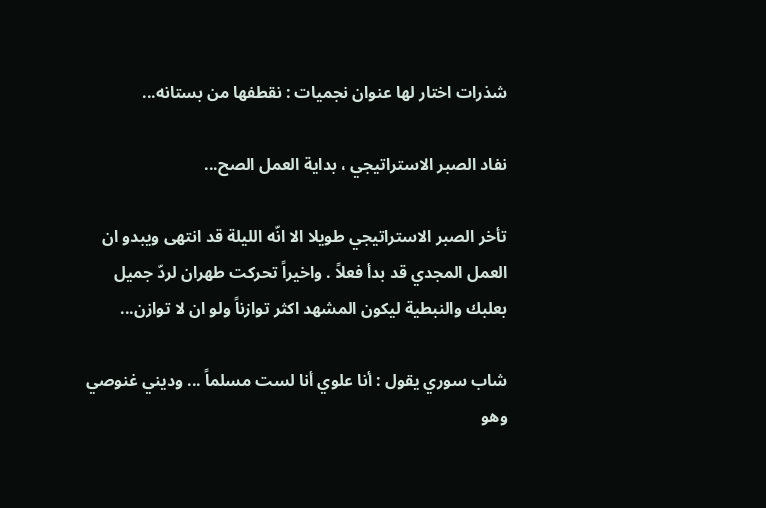شذرات اختار لها عنوان نجميات : نقطفها من بستانه...

نفاد الصبر الاستراتيجي ، بداية العمل الصح...

تأخر الصبر الاستراتيجي طويلا الا انّه الليلة قد انتهى ويبدو ان العمل المجدي قد بدأ فعلاً . واخيراً تحركت طهران لردّ جميل بعلبك والنبطية ليكون المشهد اكثر توازناً ولو ان لا توازن...

شاب سوري يقول : أنا علوي أنا لست مسلماً ... وديني غنوصي وهو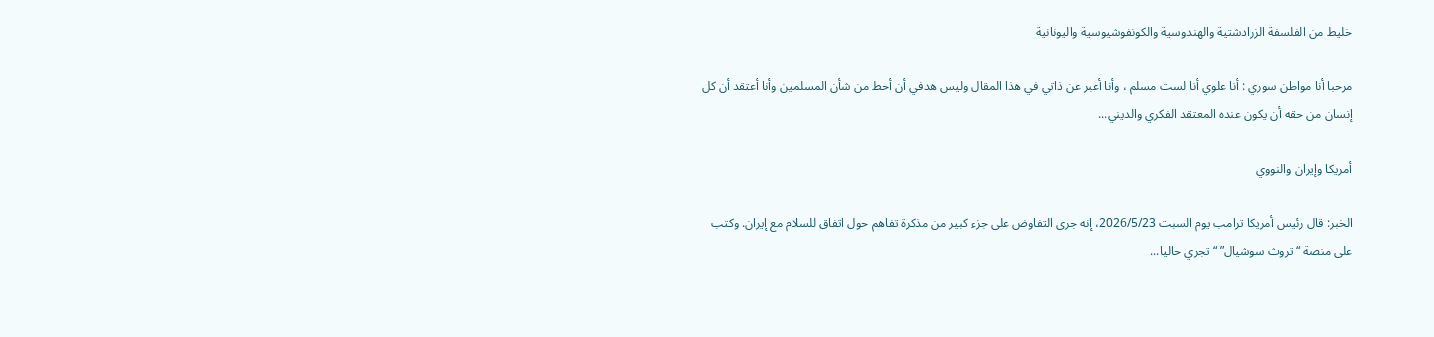خليط من الفلسفة الزرادشتية والهندوسية والكونفوشيوسية واليونانية

مرحبا أنا مواطن سوري : أنا علوي أنا لست مسلم ، وأنا أعبر عن ذاتي في هذا المقال وليس هدفي أن أحط من شأن المسلمين وأنا أعتقد أن كل إنسان من حقه أن يكون عنده المعتقد الفكري والديني...

أمريكا وإيران والنووي

الخبر: قال رئيس أمريكا ترامب يوم السبت 2026/5/23، إنه جرى التفاوض على جزء كبير من مذكرة تفاهم حول اتفاق للسلام مع إيران. وكتب على منصة “تروث سوشيال” “تجري حاليا...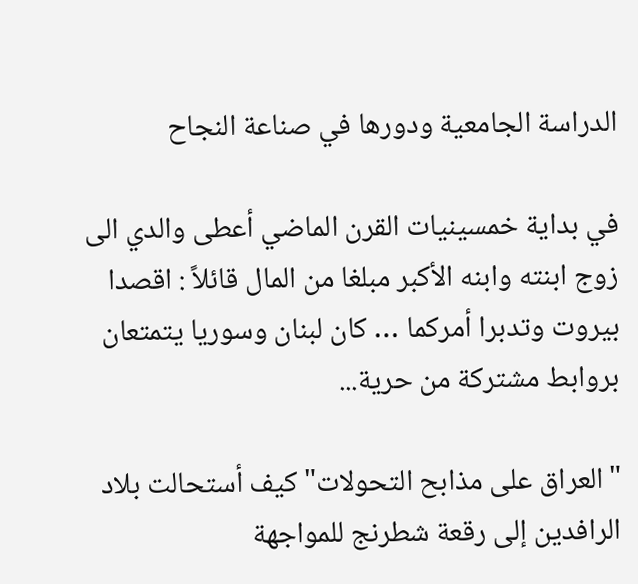الدراسة الجامعية ودورها في صناعة النجاح

في بداية خمسينيات القرن الماضي أعطى والدي الى زوج ابنته وابنه الأكبر مبلغا من المال قائلاً : اقصدا بيروت وتدبرا أمركما … كان لبنان وسوريا يتمتعان بروابط مشتركة من حرية...

"العراق على مذابح التحولات" كيف أستحالت بلاد الرافدين إلى رقعة شطرنج للمواجهة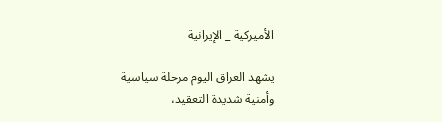الأميركية _ الإيرانية

يشهد العراق اليوم مرحلة سياسية وأمنية شديدة التعقيد،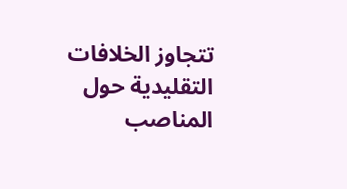تتجاوز الخلافات التقليدية حول المناصب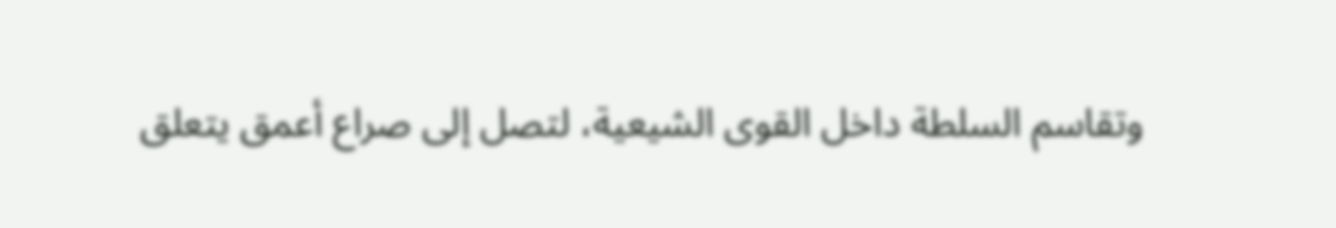وتقاسم السلطة داخل القوى الشيعية، لتصل إلى صراع أعمق يتعلق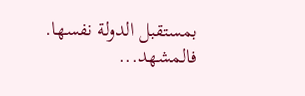بمستقبل الدولة نفسها. فالمشهد...